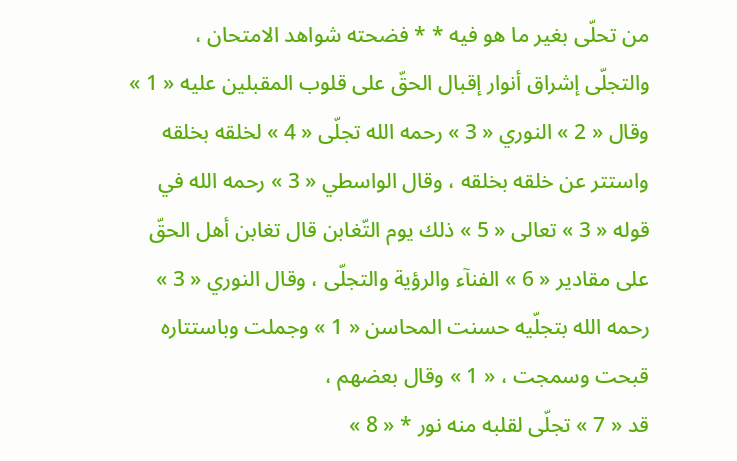من تحلّى بغير ما هو فيه * * فضحته شواهد الامتحان ،
والتجلّى إشراق أنوار إقبال الحقّ على قلوب المقبلين عليه « 1 » وقال « 2 » النوري « 3 » رحمه الله تجلّى « 4 » لخلقه بخلقه واستتر عن خلقه بخلقه ، وقال الواسطي « 3 » رحمه الله في قوله « 3 » تعالى « 5 » ذلك يوم التّغابن قال تغابن أهل الحقّ على مقادير « 6 » الفنآء والرؤية والتجلّى ، وقال النوري « 3 » رحمه الله بتجلّيه حسنت المحاسن « 1 » وجملت وباستتاره قبحت وسمجت ، « 1 » وقال بعضهم ،
قد « 7 » تجلّى لقلبه منه نور * « 8 »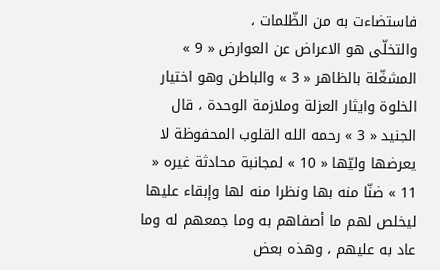فاستضاءت به من الظّلمات ،
والتخلّى هو الاعراض عن العوارض « 9 » المشغّلة بالظاهر « 3 » والباطن وهو اختيار الخلوة وايثار العزلة وملازمة الوحدة ، قال الجنيد « 3 » رحمه الله القلوب المحفوظة لا يعرضها وليّها « 10 » لمجانبة محادثة غيره « 11 » ضنّا منه بها ونظرا منه لها وإبقاء عليها ليخلص لهم ما أصفاهم به وما جمعهم له وما عاد به عليهم ، وهذه بعض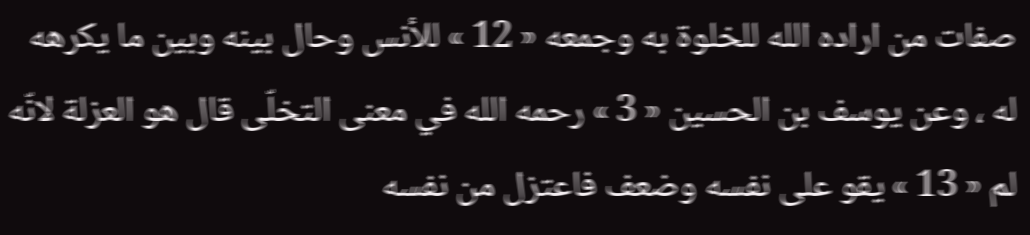صفات من اراده الله للخلوة به وجمعه « 12 » للأنس وحال بينه وبين ما يكرهه له ، وعن يوسف بن الحسين « 3 » رحمه الله في معنى التخلّى قال هو العزلة لانّه لم « 13 » يقو على نفسه وضعف فاعتزل من نفسه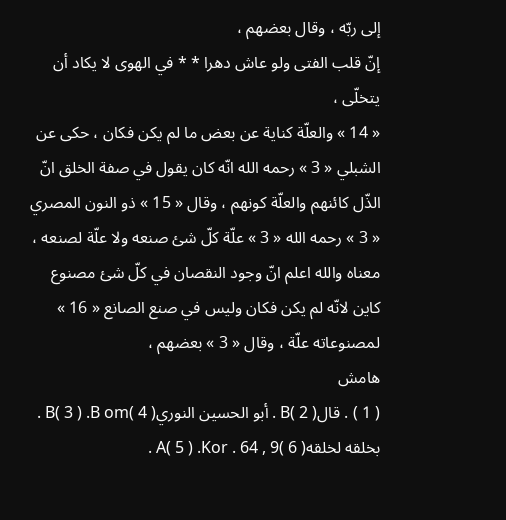إلى ربّه ، وقال بعضهم ،
إنّ قلب الفتى ولو عاش دهرا * * في الهوى لا يكاد أن يتخلّى ،
« 14 » والعلّة كناية عن بعض ما لم يكن فكان ، حكى عن الشبلي « 3 » رحمه الله انّه كان يقول في صفة الخلق انّ الذّل كائنهم والعلّة كونهم ، وقال « 15 » ذو النون المصري « 3 » رحمه الله « 3 » علّة كلّ شئ صنعه ولا علّة لصنعه ، معناه والله اعلم انّ وجود النقصان في كلّ شئ مصنوع كاين لانّه لم يكن فكان وليس في صنع الصانع « 16 » لمصنوعاته علّة ، وقال « 3 » بعضهم ،
هامش
( 1 ) . قالB( 2 ) . أبو الحسين النوريB( 3 ) .B om( 4 ) . بخلقه لخلقهA( 5 ) .Kor . 64 , 9( 6 ) .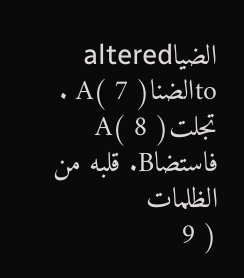الضياaltered toالضناA( 7 ) . تجلتA( 8 ) فاستضاB. قلبه من الظلمات
( 9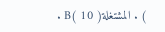) . المشتغلةB( 10 ) .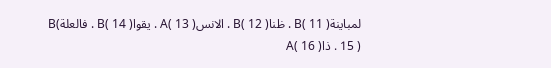لمباينةB( 11 ) . ظناB( 12 ) . الانسA( 13 ) . يقواB( 14 ) . فالعلةB( 15 ) . ذاA( 16 )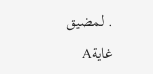. لمضيق غايةA